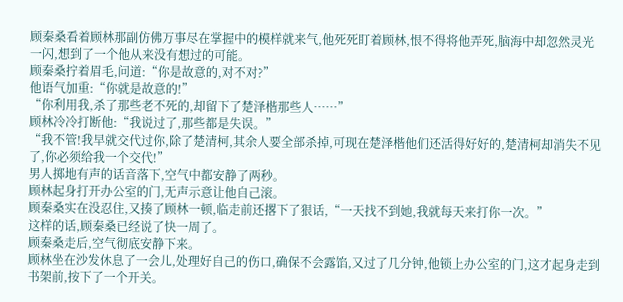顾秦桑看着顾林那副仿佛万事尽在掌握中的模样就来气,他死死盯着顾林,恨不得将他弄死,脑海中却忽然灵光一闪,想到了一个他从来没有想过的可能。
顾秦桑拧着眉毛,问道:“你是故意的,对不对?”
他语气加重:“你就是故意的!”
“你利用我,杀了那些老不死的,却留下了楚泽楷那些人……”
顾林冷冷打断他:“我说过了,那些都是失误。”
“我不管!我早就交代过你,除了楚清柯,其余人要全部杀掉,可现在楚泽楷他们还活得好好的,楚清柯却消失不见了,你必须给我一个交代!”
男人掷地有声的话音落下,空气中都安静了两秒。
顾林起身打开办公室的门,无声示意让他自己滚。
顾秦桑实在没忍住,又揍了顾林一顿,临走前还撂下了狠话,“一天找不到她,我就每天来打你一次。”
这样的话,顾秦桑已经说了快一周了。
顾秦桑走后,空气彻底安静下来。
顾林坐在沙发休息了一会儿,处理好自己的伤口,确保不会露馅,又过了几分钟,他锁上办公室的门,这才起身走到书架前,按下了一个开关。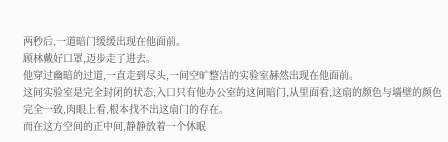两秒后,一道暗门缓缓出现在他面前。
顾林戴好口罩,迈步走了进去。
他穿过幽暗的过道,一直走到尽头,一间空旷整洁的实验室赫然出现在他面前。
这间实验室是完全封闭的状态,入口只有他办公室的这间暗门,从里面看,这扇的颜色与墙壁的颜色完全一致,肉眼上看,根本找不出这扇门的存在。
而在这方空间的正中间,静静放着一个休眠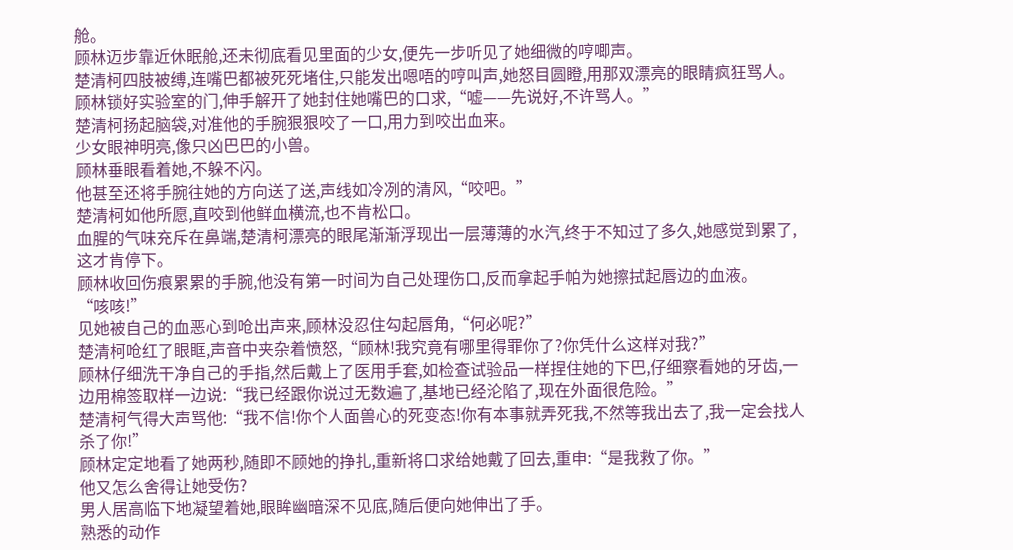舱。
顾林迈步靠近休眠舱,还未彻底看见里面的少女,便先一步听见了她细微的哼唧声。
楚清柯四肢被缚,连嘴巴都被死死堵住,只能发出嗯唔的哼叫声,她怒目圆瞪,用那双漂亮的眼睛疯狂骂人。
顾林锁好实验室的门,伸手解开了她封住她嘴巴的口求,“嘘——先说好,不许骂人。”
楚清柯扬起脑袋,对准他的手腕狠狠咬了一口,用力到咬出血来。
少女眼神明亮,像只凶巴巴的小兽。
顾林垂眼看着她,不躲不闪。
他甚至还将手腕往她的方向送了送,声线如冷冽的清风,“咬吧。”
楚清柯如他所愿,直咬到他鲜血横流,也不肯松口。
血腥的气味充斥在鼻端,楚清柯漂亮的眼尾渐渐浮现出一层薄薄的水汽,终于不知过了多久,她感觉到累了,这才肯停下。
顾林收回伤痕累累的手腕,他没有第一时间为自己处理伤口,反而拿起手帕为她擦拭起唇边的血液。
“咳咳!”
见她被自己的血恶心到呛出声来,顾林没忍住勾起唇角,“何必呢?”
楚清柯呛红了眼眶,声音中夹杂着愤怒,“顾林!我究竟有哪里得罪你了?你凭什么这样对我?”
顾林仔细洗干净自己的手指,然后戴上了医用手套,如检查试验品一样捏住她的下巴,仔细察看她的牙齿,一边用棉签取样一边说:“我已经跟你说过无数遍了,基地已经沦陷了,现在外面很危险。”
楚清柯气得大声骂他:“我不信!你个人面兽心的死变态!你有本事就弄死我,不然等我出去了,我一定会找人杀了你!”
顾林定定地看了她两秒,随即不顾她的挣扎,重新将口求给她戴了回去,重申:“是我救了你。”
他又怎么舍得让她受伤?
男人居高临下地凝望着她,眼眸幽暗深不见底,随后便向她伸出了手。
熟悉的动作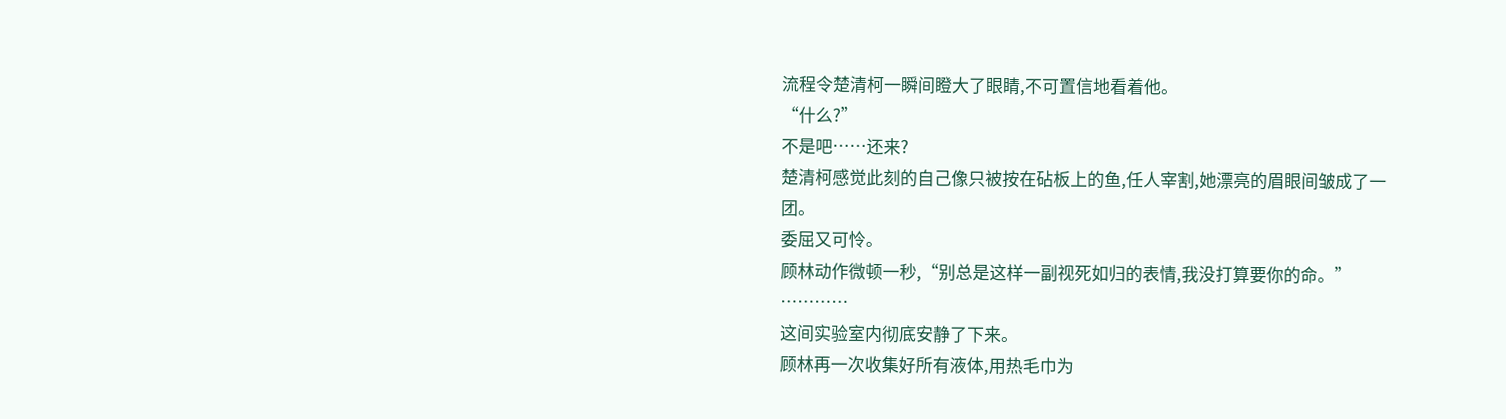流程令楚清柯一瞬间瞪大了眼睛,不可置信地看着他。
“什么?”
不是吧……还来?
楚清柯感觉此刻的自己像只被按在砧板上的鱼,任人宰割,她漂亮的眉眼间皱成了一团。
委屈又可怜。
顾林动作微顿一秒,“别总是这样一副视死如归的表情,我没打算要你的命。”
…………
这间实验室内彻底安静了下来。
顾林再一次收集好所有液体,用热毛巾为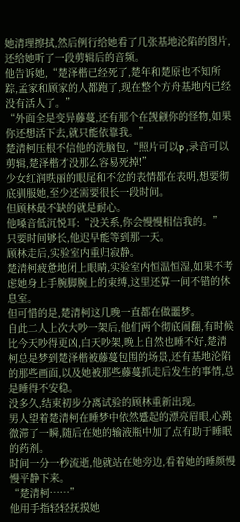她清理擦拭,然后例行给她看了几张基地沦陷的图片,还给她听了一段剪辑后的音频。
他告诉她,“楚泽楷已经死了,楚年和楚原也不知所踪,孟家和顾家的人都跑了,现在整个方舟基地内已经没有活人了。”
“外面全是变异藤蔓,还有那个在觊觎你的怪物,如果你还想活下去,就只能依靠我。”
楚清柯压根不信他的洗脑包,“照片可以p ,录音可以剪辑,楚泽楷才没那么容易死掉!”
少女红润昳丽的眼尾和不忿的表情都在表明,想要彻底驯服她,至少还需要很长一段时间。
但顾林最不缺的就是耐心。
他嗓音低沉悦耳:“没关系,你会慢慢相信我的。”
只要时间够长,他迟早能等到那一天。
顾林走后,实验室内重归寂静。
楚清柯疲惫地闭上眼睛,实验室内恒温恒湿,如果不考虑她身上手腕脚腕上的束缚,这里还算一间不错的休息室。
但可惜的是,楚清柯这几晚一直都在做噩梦。
自此二人上次大吵一架后,他们两个彻底闹翻,有时候比今天吵得更凶,白天吵架,晚上自然也睡不好,楚清柯总是梦到楚泽楷被藤蔓包围的场景,还有基地沦陷的那些画面,以及她被那些藤蔓抓走后发生的事情,总是睡得不安稳。
没多久,结束初步分离试验的顾林重新出现。
男人望着楚清柯在睡梦中依然蹙起的漂亮眉眼,心跳微滞了一瞬,随后在她的输液瓶中加了点有助于睡眠的药剂。
时间一分一秒流逝,他就站在她旁边,看着她的睡颜慢慢平静下来。
“楚清柯……”
他用手指轻轻抚摸她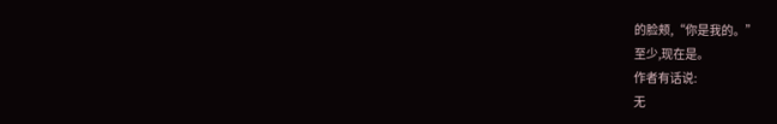的脸颊,“你是我的。”
至少,现在是。
作者有话说:
无